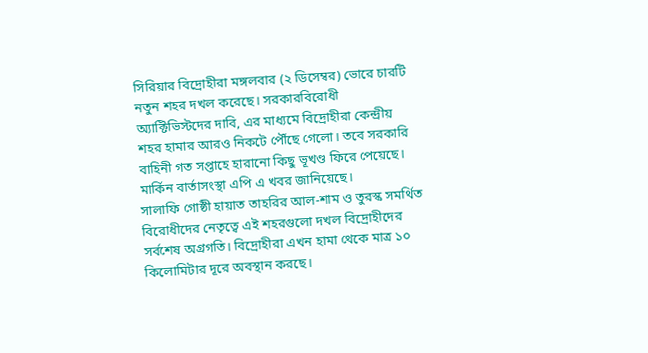সিরিয়ার বিদ্রোহীরা মঙ্গলবার (২ ডিসেম্বর) ভোরে চারটি নতুন শহর দখল করেছে। সরকারবিরোধী অ্যাক্টিভিস্টদের দাবি, এর মাধ্যমে বিদ্রোহীরা কেন্দ্রীয় শহর হামার আরও নিকটে পৌঁছে গেলো। তবে সরকারি বাহিনী গত সপ্তাহে হারানো কিছু ভূখণ্ড ফিরে পেয়েছে। মার্কিন বার্তাসংস্থা এপি এ খবর জানিয়েছে।
সালাফি গোষ্ঠী হায়াত তাহরির আল-শাম ও তুরস্ক সমর্থিত বিরোধীদের নেতৃত্বে এই শহরগুলো দখল বিদ্রোহীদের সর্বশেষ অগ্রগতি। বিদ্রোহীরা এখন হামা থেকে মাত্র ১০ কিলোমিটার দূরে অবস্থান করছে।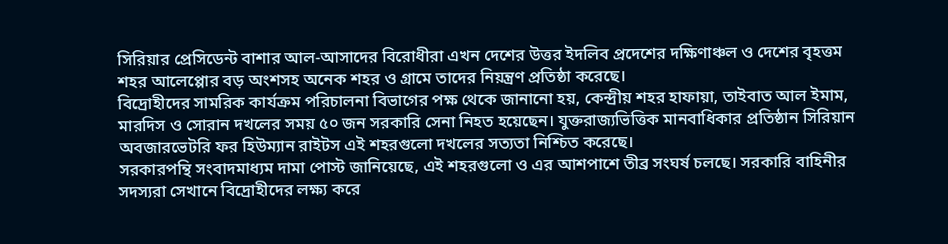সিরিয়ার প্রেসিডেন্ট বাশার আল-আসাদের বিরোধীরা এখন দেশের উত্তর ইদলিব প্রদেশের দক্ষিণাঞ্চল ও দেশের বৃহত্তম শহর আলেপ্পোর বড় অংশসহ অনেক শহর ও গ্রামে তাদের নিয়ন্ত্রণ প্রতিষ্ঠা করেছে।
বিদ্রোহীদের সামরিক কার্যক্রম পরিচালনা বিভাগের পক্ষ থেকে জানানো হয়, কেন্দ্রীয় শহর হাফায়া, তাইবাত আল ইমাম, মারদিস ও সোরান দখলের সময় ৫০ জন সরকারি সেনা নিহত হয়েছেন। যুক্তরাজ্যভিত্তিক মানবাধিকার প্রতিষ্ঠান সিরিয়ান অবজারভেটরি ফর হিউম্যান রাইটস এই শহরগুলো দখলের সত্যতা নিশ্চিত করেছে।
সরকারপন্থি সংবাদমাধ্যম দামা পোস্ট জানিয়েছে, এই শহরগুলো ও এর আশপাশে তীব্র সংঘর্ষ চলছে। সরকারি বাহিনীর সদস্যরা সেখানে বিদ্রোহীদের লক্ষ্য করে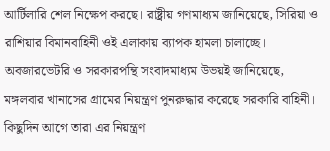আর্টিলারি শেল নিক্ষেপ করছে। রাষ্ট্রীয় গণমাধ্যম জানিয়েছে, সিরিয়া ও রাশিয়ার বিমানবাহিনী ওই এলাকায় ব্যাপক হামলা চালাচ্ছে।
অবজারভেটরি ও সরকারপন্থি সংবাদমাধ্যম উভয়ই জানিয়েছে, মঙ্গলবার খানাসের গ্রামের নিয়ন্ত্রণ পুনরুদ্ধার করেছে সরকারি বাহিনী। কিছুদিন আগে তারা এর নিয়ন্ত্রণ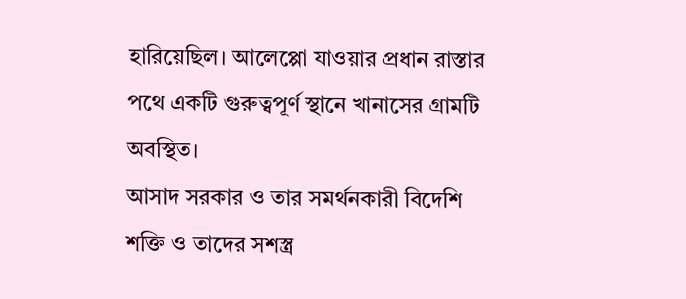হারিয়েছিল। আলেপ্পো যাওয়ার প্রধান রাস্তার পথে একটি গুরুত্বপূর্ণ স্থানে খানাসের গ্রামটি অবস্থিত।
আসাদ সরকার ও তার সমর্থনকারী বিদেশি শক্তি ও তাদের সশস্ত্র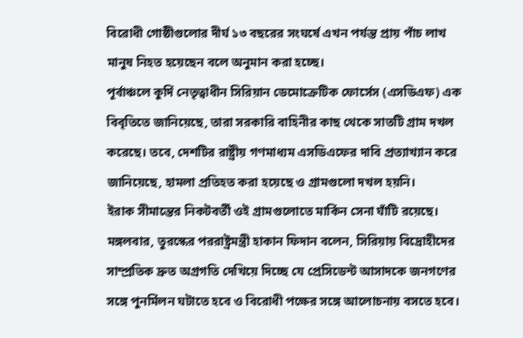বিরোধী গোষ্ঠীগুলোর দীর্ঘ ১৩ বছরের সংঘর্ষে এখন পর্যন্ত প্রায় পাঁচ লাখ মানুষ নিহত হয়েছেন বলে অনুমান করা হচ্ছে।
পূর্বাঞ্চলে কুর্দি নেতৃত্বাধীন সিরিয়ান ডেমোক্রেটিক ফোর্সেস (এসডিএফ) এক বিবৃতিতে জানিয়েছে, তারা সরকারি বাহিনীর কাছ থেকে সাতটি গ্রাম দখল করেছে। তবে, দেশটির রাষ্ট্রীয় গণমাধ্যম এসডিএফের দাবি প্রত্যাখ্যান করে জানিয়েছে, হামলা প্রতিহত করা হয়েছে ও গ্রামগুলো দখল হয়নি।
ইরাক সীমান্তের নিকটবর্তী ওই গ্রামগুলোতে মার্কিন সেনা ঘাঁটি রয়েছে।
মঙ্গলবার, তুরস্কের পররাষ্ট্রমন্ত্রী হাকান ফিদান বলেন, সিরিয়ায় বিদ্রোহীদের সাম্প্রতিক দ্রুত অগ্রগতি দেখিয়ে দিচ্ছে যে প্রেসিডেন্ট আসাদকে জনগণের সঙ্গে পুনর্মিলন ঘটাতে হবে ও বিরোধী পক্ষের সঙ্গে আলোচনায় বসতে হবে।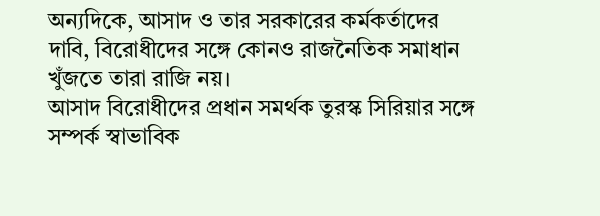অন্যদিকে, আসাদ ও তার সরকারের কর্মকর্তাদের দাবি, বিরোধীদের সঙ্গে কোনও রাজনৈতিক সমাধান খুঁজতে তারা রাজি নয়।
আসাদ বিরোধীদের প্রধান সমর্থক তুরস্ক সিরিয়ার সঙ্গে সম্পর্ক স্বাভাবিক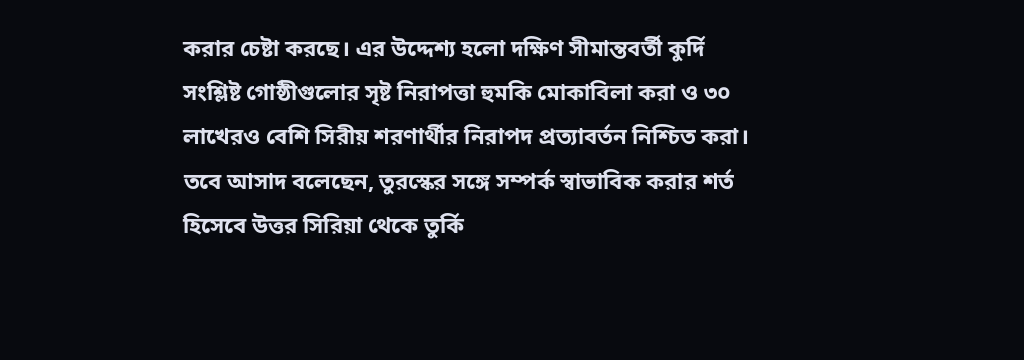করার চেষ্টা করছে। এর উদ্দেশ্য হলো দক্ষিণ সীমান্তবর্তী কুর্দি সংশ্লিষ্ট গোষ্ঠীগুলোর সৃষ্ট নিরাপত্তা হুমকি মোকাবিলা করা ও ৩০ লাখেরও বেশি সিরীয় শরণার্থীর নিরাপদ প্রত্যাবর্তন নিশ্চিত করা। তবে আসাদ বলেছেন, তুরস্কের সঙ্গে সম্পর্ক স্বাভাবিক করার শর্ত হিসেবে উত্তর সিরিয়া থেকে তুর্কি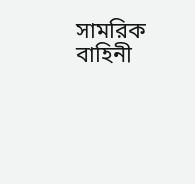সামরিক বাহিনী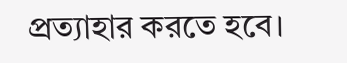প্রত্যাহার করতে হবে।